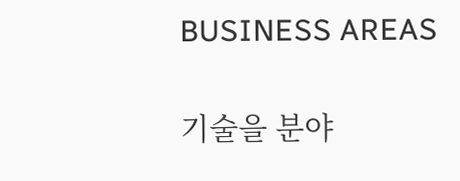BUSINESS AREAS

기술을 분야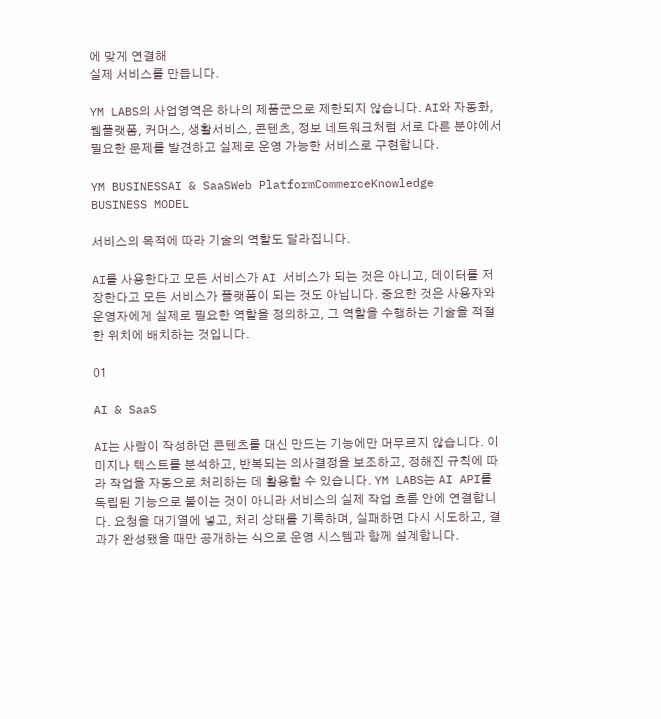에 맞게 연결해
실제 서비스를 만듭니다.

YM LABS의 사업영역은 하나의 제품군으로 제한되지 않습니다. AI와 자동화, 웹플랫폼, 커머스, 생활서비스, 콘텐츠, 정보 네트워크처럼 서로 다른 분야에서 필요한 문제를 발견하고 실제로 운영 가능한 서비스로 구현합니다.

YM BUSINESSAI & SaaSWeb PlatformCommerceKnowledge
BUSINESS MODEL

서비스의 목적에 따라 기술의 역할도 달라집니다.

AI를 사용한다고 모든 서비스가 AI 서비스가 되는 것은 아니고, 데이터를 저장한다고 모든 서비스가 플랫폼이 되는 것도 아닙니다. 중요한 것은 사용자와 운영자에게 실제로 필요한 역할을 정의하고, 그 역할을 수행하는 기술을 적절한 위치에 배치하는 것입니다.

01

AI & SaaS

AI는 사람이 작성하던 콘텐츠를 대신 만드는 기능에만 머무르지 않습니다. 이미지나 텍스트를 분석하고, 반복되는 의사결정을 보조하고, 정해진 규칙에 따라 작업을 자동으로 처리하는 데 활용할 수 있습니다. YM LABS는 AI API를 독립된 기능으로 붙이는 것이 아니라 서비스의 실제 작업 흐름 안에 연결합니다. 요청을 대기열에 넣고, 처리 상태를 기록하며, 실패하면 다시 시도하고, 결과가 완성됐을 때만 공개하는 식으로 운영 시스템과 함께 설계합니다.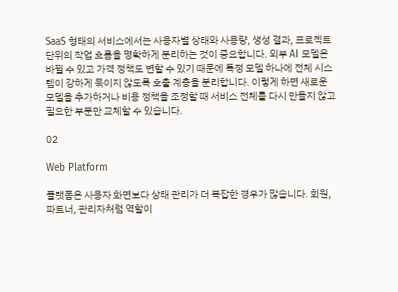SaaS 형태의 서비스에서는 사용자별 상태와 사용량, 생성 결과, 프로젝트 단위의 작업 흐름을 명확하게 분리하는 것이 중요합니다. 외부 AI 모델은 바뀔 수 있고 가격 정책도 변할 수 있기 때문에 특정 모델 하나에 전체 시스템이 강하게 묶이지 않도록 호출 계층을 분리합니다. 이렇게 하면 새로운 모델을 추가하거나 비용 정책을 조정할 때 서비스 전체를 다시 만들지 않고 필요한 부분만 교체할 수 있습니다.

02

Web Platform

플랫폼은 사용자 화면보다 상태 관리가 더 복잡한 경우가 많습니다. 회원, 파트너, 관리자처럼 역할이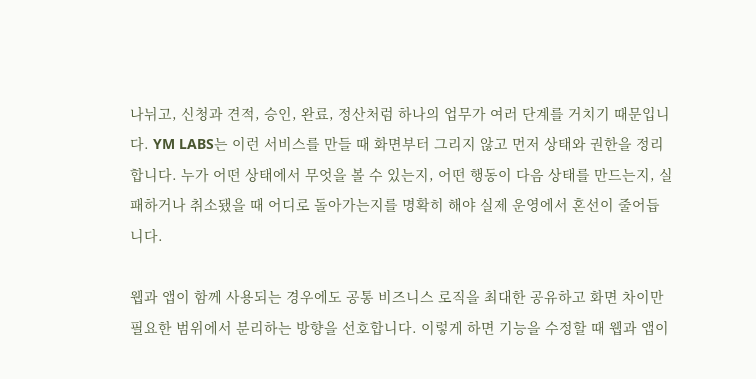나뉘고, 신청과 견적, 승인, 완료, 정산처럼 하나의 업무가 여러 단계를 거치기 때문입니다. YM LABS는 이런 서비스를 만들 때 화면부터 그리지 않고 먼저 상태와 권한을 정리합니다. 누가 어떤 상태에서 무엇을 볼 수 있는지, 어떤 행동이 다음 상태를 만드는지, 실패하거나 취소됐을 때 어디로 돌아가는지를 명확히 해야 실제 운영에서 혼선이 줄어듭니다.

웹과 앱이 함께 사용되는 경우에도 공통 비즈니스 로직을 최대한 공유하고 화면 차이만 필요한 범위에서 분리하는 방향을 선호합니다. 이렇게 하면 기능을 수정할 때 웹과 앱이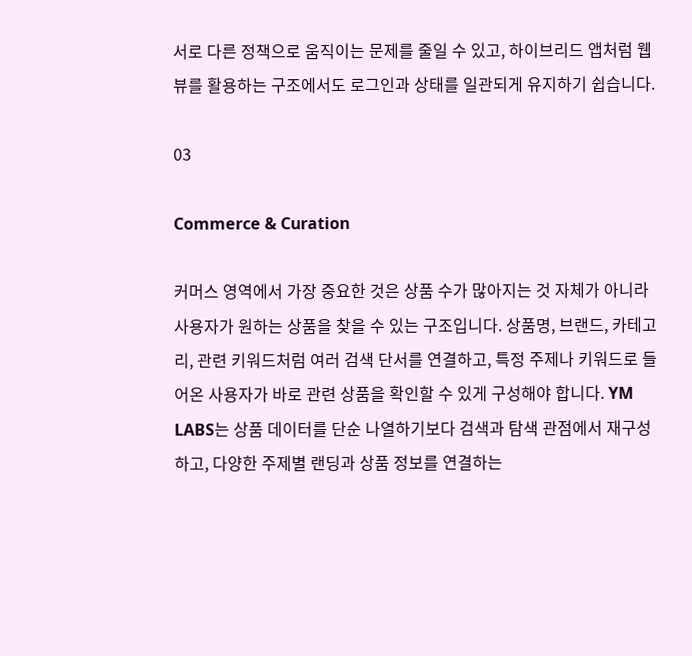서로 다른 정책으로 움직이는 문제를 줄일 수 있고, 하이브리드 앱처럼 웹뷰를 활용하는 구조에서도 로그인과 상태를 일관되게 유지하기 쉽습니다.

03

Commerce & Curation

커머스 영역에서 가장 중요한 것은 상품 수가 많아지는 것 자체가 아니라 사용자가 원하는 상품을 찾을 수 있는 구조입니다. 상품명, 브랜드, 카테고리, 관련 키워드처럼 여러 검색 단서를 연결하고, 특정 주제나 키워드로 들어온 사용자가 바로 관련 상품을 확인할 수 있게 구성해야 합니다. YM LABS는 상품 데이터를 단순 나열하기보다 검색과 탐색 관점에서 재구성하고, 다양한 주제별 랜딩과 상품 정보를 연결하는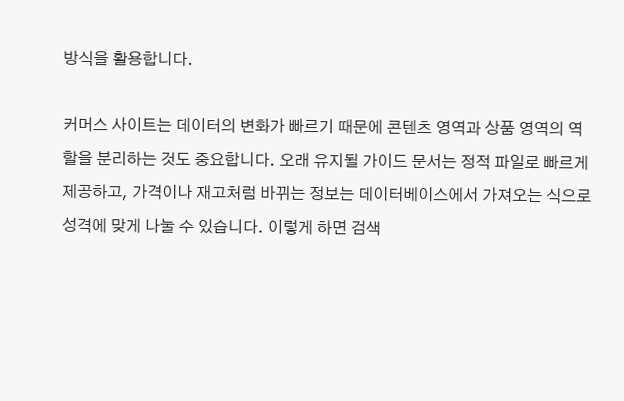방식을 활용합니다.

커머스 사이트는 데이터의 변화가 빠르기 때문에 콘텐츠 영역과 상품 영역의 역할을 분리하는 것도 중요합니다. 오래 유지될 가이드 문서는 정적 파일로 빠르게 제공하고, 가격이나 재고처럼 바뀌는 정보는 데이터베이스에서 가져오는 식으로 성격에 맞게 나눌 수 있습니다. 이렇게 하면 검색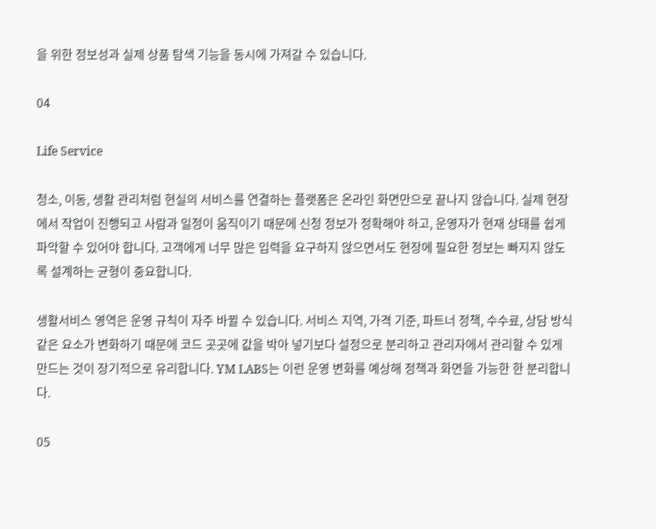을 위한 정보성과 실제 상품 탐색 기능을 동시에 가져갈 수 있습니다.

04

Life Service

청소, 이동, 생활 관리처럼 현실의 서비스를 연결하는 플랫폼은 온라인 화면만으로 끝나지 않습니다. 실제 현장에서 작업이 진행되고 사람과 일정이 움직이기 때문에 신청 정보가 정확해야 하고, 운영자가 현재 상태를 쉽게 파악할 수 있어야 합니다. 고객에게 너무 많은 입력을 요구하지 않으면서도 현장에 필요한 정보는 빠지지 않도록 설계하는 균형이 중요합니다.

생활서비스 영역은 운영 규칙이 자주 바뀔 수 있습니다. 서비스 지역, 가격 기준, 파트너 정책, 수수료, 상담 방식 같은 요소가 변화하기 때문에 코드 곳곳에 값을 박아 넣기보다 설정으로 분리하고 관리자에서 관리할 수 있게 만드는 것이 장기적으로 유리합니다. YM LABS는 이런 운영 변화를 예상해 정책과 화면을 가능한 한 분리합니다.

05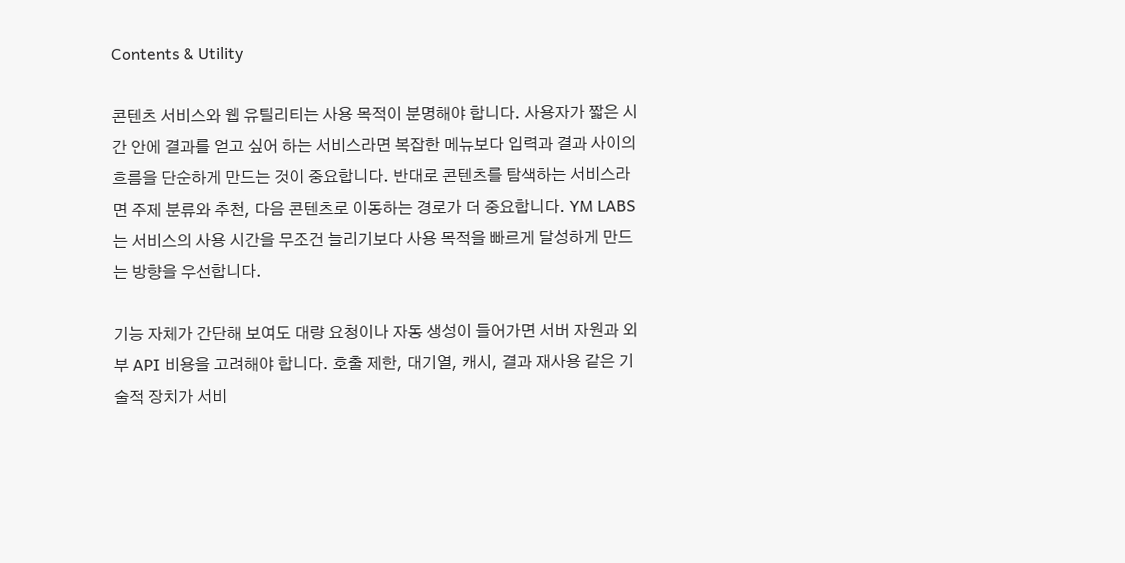Contents & Utility

콘텐츠 서비스와 웹 유틸리티는 사용 목적이 분명해야 합니다. 사용자가 짧은 시간 안에 결과를 얻고 싶어 하는 서비스라면 복잡한 메뉴보다 입력과 결과 사이의 흐름을 단순하게 만드는 것이 중요합니다. 반대로 콘텐츠를 탐색하는 서비스라면 주제 분류와 추천, 다음 콘텐츠로 이동하는 경로가 더 중요합니다. YM LABS는 서비스의 사용 시간을 무조건 늘리기보다 사용 목적을 빠르게 달성하게 만드는 방향을 우선합니다.

기능 자체가 간단해 보여도 대량 요청이나 자동 생성이 들어가면 서버 자원과 외부 API 비용을 고려해야 합니다. 호출 제한, 대기열, 캐시, 결과 재사용 같은 기술적 장치가 서비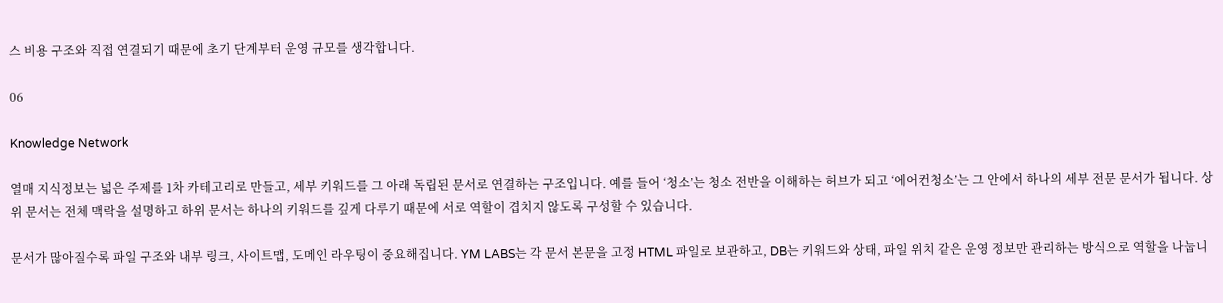스 비용 구조와 직접 연결되기 때문에 초기 단계부터 운영 규모를 생각합니다.

06

Knowledge Network

열매 지식정보는 넓은 주제를 1차 카테고리로 만들고, 세부 키워드를 그 아래 독립된 문서로 연결하는 구조입니다. 예를 들어 ‘청소’는 청소 전반을 이해하는 허브가 되고 ‘에어컨청소’는 그 안에서 하나의 세부 전문 문서가 됩니다. 상위 문서는 전체 맥락을 설명하고 하위 문서는 하나의 키워드를 깊게 다루기 때문에 서로 역할이 겹치지 않도록 구성할 수 있습니다.

문서가 많아질수록 파일 구조와 내부 링크, 사이트맵, 도메인 라우팅이 중요해집니다. YM LABS는 각 문서 본문을 고정 HTML 파일로 보관하고, DB는 키워드와 상태, 파일 위치 같은 운영 정보만 관리하는 방식으로 역할을 나눕니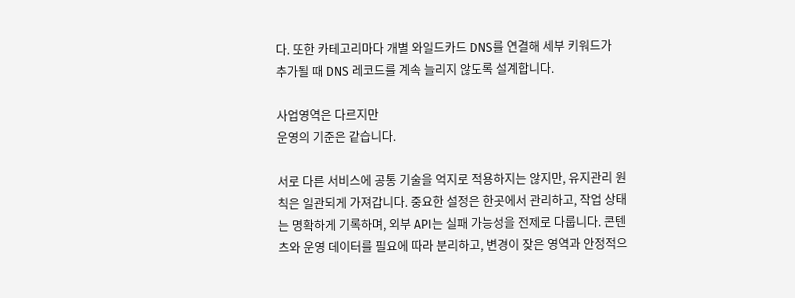다. 또한 카테고리마다 개별 와일드카드 DNS를 연결해 세부 키워드가 추가될 때 DNS 레코드를 계속 늘리지 않도록 설계합니다.

사업영역은 다르지만
운영의 기준은 같습니다.

서로 다른 서비스에 공통 기술을 억지로 적용하지는 않지만, 유지관리 원칙은 일관되게 가져갑니다. 중요한 설정은 한곳에서 관리하고, 작업 상태는 명확하게 기록하며, 외부 API는 실패 가능성을 전제로 다룹니다. 콘텐츠와 운영 데이터를 필요에 따라 분리하고, 변경이 잦은 영역과 안정적으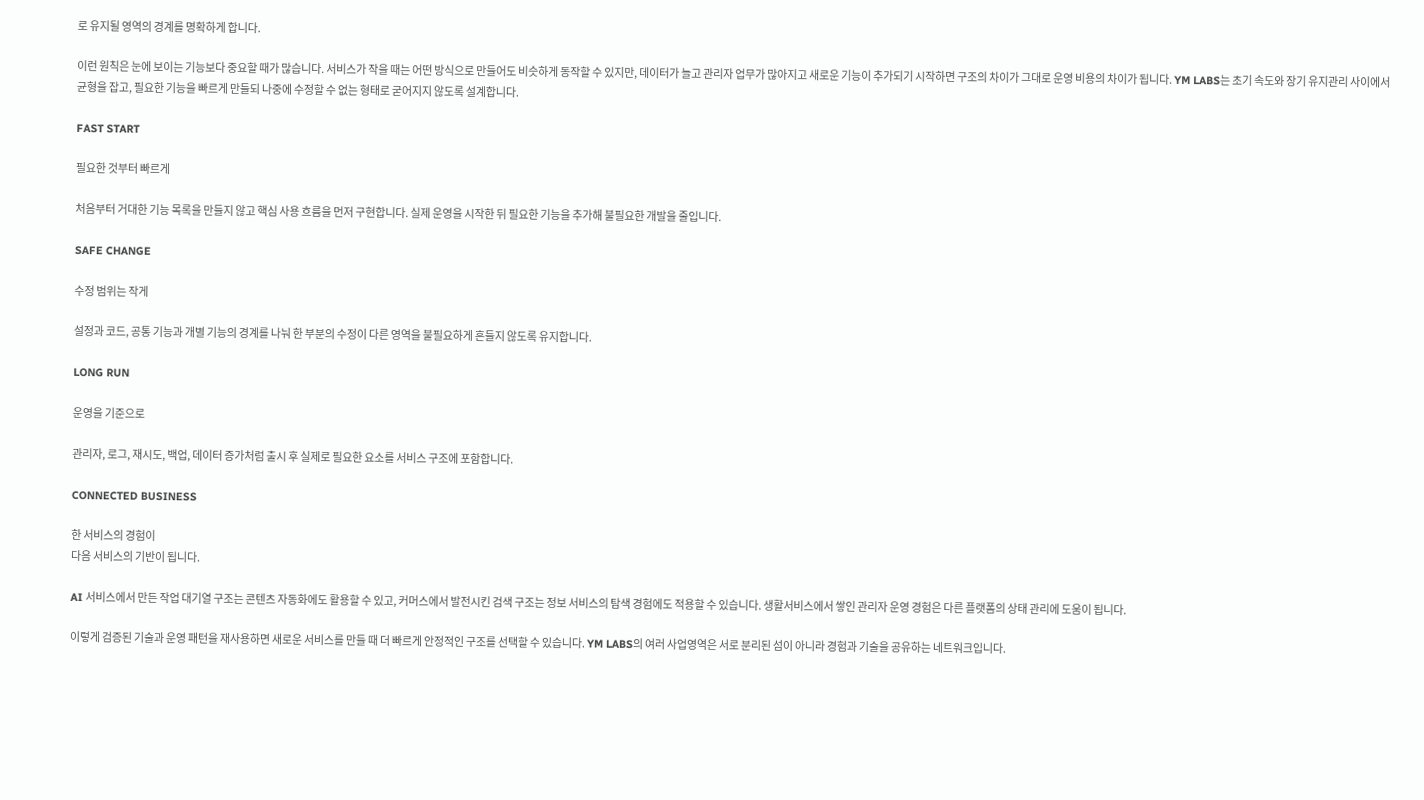로 유지될 영역의 경계를 명확하게 합니다.

이런 원칙은 눈에 보이는 기능보다 중요할 때가 많습니다. 서비스가 작을 때는 어떤 방식으로 만들어도 비슷하게 동작할 수 있지만, 데이터가 늘고 관리자 업무가 많아지고 새로운 기능이 추가되기 시작하면 구조의 차이가 그대로 운영 비용의 차이가 됩니다. YM LABS는 초기 속도와 장기 유지관리 사이에서 균형을 잡고, 필요한 기능을 빠르게 만들되 나중에 수정할 수 없는 형태로 굳어지지 않도록 설계합니다.

FAST START

필요한 것부터 빠르게

처음부터 거대한 기능 목록을 만들지 않고 핵심 사용 흐름을 먼저 구현합니다. 실제 운영을 시작한 뒤 필요한 기능을 추가해 불필요한 개발을 줄입니다.

SAFE CHANGE

수정 범위는 작게

설정과 코드, 공통 기능과 개별 기능의 경계를 나눠 한 부분의 수정이 다른 영역을 불필요하게 흔들지 않도록 유지합니다.

LONG RUN

운영을 기준으로

관리자, 로그, 재시도, 백업, 데이터 증가처럼 출시 후 실제로 필요한 요소를 서비스 구조에 포함합니다.

CONNECTED BUSINESS

한 서비스의 경험이
다음 서비스의 기반이 됩니다.

AI 서비스에서 만든 작업 대기열 구조는 콘텐츠 자동화에도 활용할 수 있고, 커머스에서 발전시킨 검색 구조는 정보 서비스의 탐색 경험에도 적용할 수 있습니다. 생활서비스에서 쌓인 관리자 운영 경험은 다른 플랫폼의 상태 관리에 도움이 됩니다.

이렇게 검증된 기술과 운영 패턴을 재사용하면 새로운 서비스를 만들 때 더 빠르게 안정적인 구조를 선택할 수 있습니다. YM LABS의 여러 사업영역은 서로 분리된 섬이 아니라 경험과 기술을 공유하는 네트워크입니다.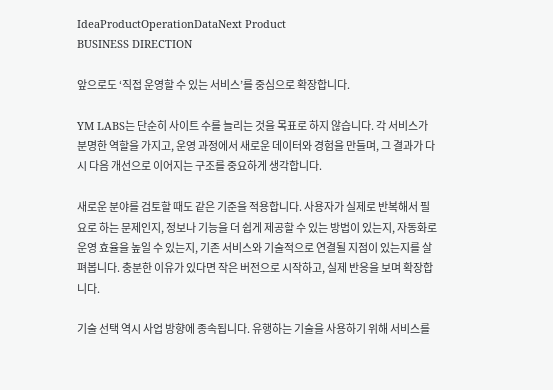IdeaProductOperationDataNext Product
BUSINESS DIRECTION

앞으로도 ‘직접 운영할 수 있는 서비스’를 중심으로 확장합니다.

YM LABS는 단순히 사이트 수를 늘리는 것을 목표로 하지 않습니다. 각 서비스가 분명한 역할을 가지고, 운영 과정에서 새로운 데이터와 경험을 만들며, 그 결과가 다시 다음 개선으로 이어지는 구조를 중요하게 생각합니다.

새로운 분야를 검토할 때도 같은 기준을 적용합니다. 사용자가 실제로 반복해서 필요로 하는 문제인지, 정보나 기능을 더 쉽게 제공할 수 있는 방법이 있는지, 자동화로 운영 효율을 높일 수 있는지, 기존 서비스와 기술적으로 연결될 지점이 있는지를 살펴봅니다. 충분한 이유가 있다면 작은 버전으로 시작하고, 실제 반응을 보며 확장합니다.

기술 선택 역시 사업 방향에 종속됩니다. 유행하는 기술을 사용하기 위해 서비스를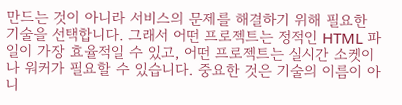만드는 것이 아니라 서비스의 문제를 해결하기 위해 필요한 기술을 선택합니다. 그래서 어떤 프로젝트는 정적인 HTML 파일이 가장 효율적일 수 있고, 어떤 프로젝트는 실시간 소켓이나 워커가 필요할 수 있습니다. 중요한 것은 기술의 이름이 아니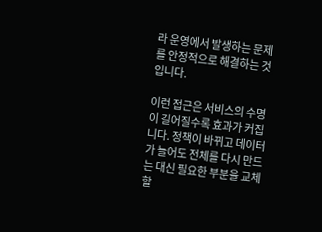라 운영에서 발생하는 문제를 안정적으로 해결하는 것입니다.

이런 접근은 서비스의 수명이 길어질수록 효과가 커집니다. 정책이 바뀌고 데이터가 늘어도 전체를 다시 만드는 대신 필요한 부분을 교체할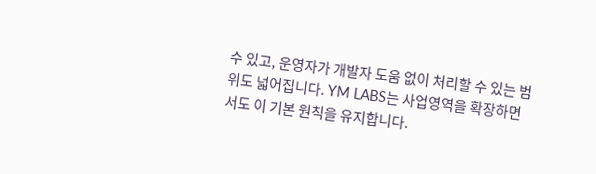수 있고, 운영자가 개발자 도움 없이 처리할 수 있는 범위도 넓어집니다. YM LABS는 사업영역을 확장하면서도 이 기본 원칙을 유지합니다.